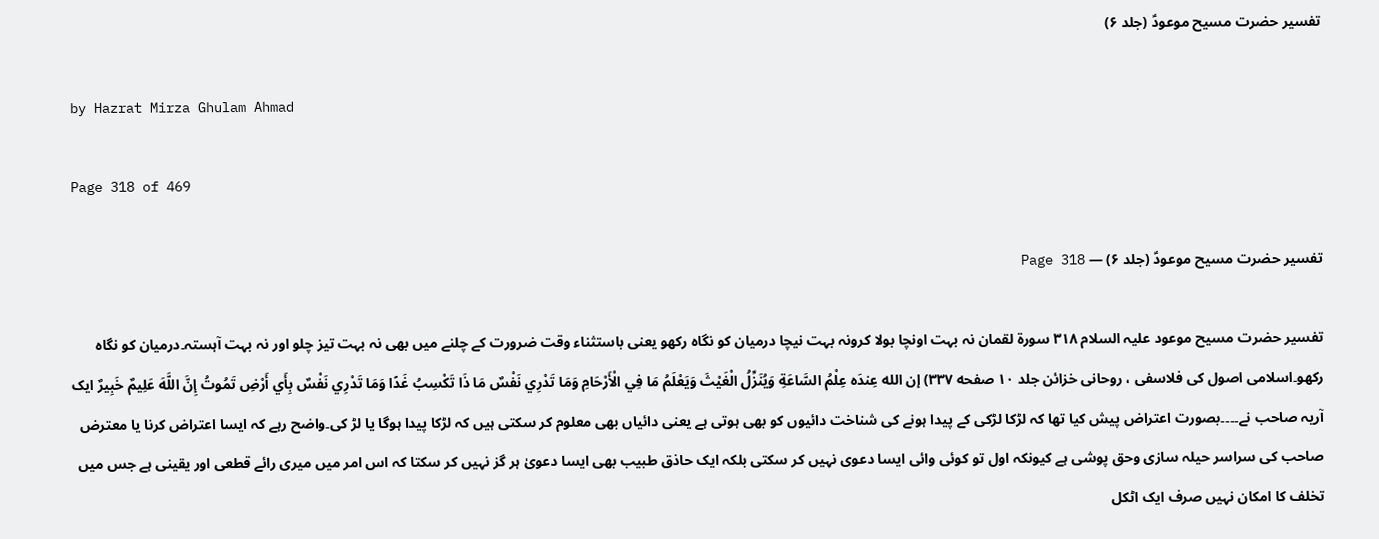تفسیر حضرت مسیح موعودؑ (جلد ۶)

by Hazrat Mirza Ghulam Ahmad

Page 318 of 469

تفسیر حضرت مسیح موعودؑ (جلد ۶) — Page 318

تفسیر حضرت مسیح موعود علیہ السلام ۳۱۸ سورة لقمان نہ بہت اونچا بولا کرونہ بہت نیچا درمیان کو نگاہ رکھو یعنی باستثناء وقت ضرورت کے چلنے میں بھی نہ بہت تیز چلو اور نہ بہت آہستہ۔درمیان کو نگاہ رکھو۔اسلامی اصول کی فلاسفی ، روحانی خزائن جلد ۱۰ صفحه ۳۳۷) إن الله عِندَه عِلْمُ السَّاعَةِ وَيُنَزِّلُ الْغَيْثَ وَيَعْلَمُ مَا فِي الْأَرْحَامِ وَمَا تَدْرِي نَفْسٌ مَا ذَا تَكْسِبُ غَدًا وَمَا تَدْرِي نَفْسٌ بِأَي أَرْضِ تَمُوتُ إِنَّ اللَّهَ عَلِيمٌ خَبِيرٌ ایک آریہ صاحب نے۔۔۔۔بصورت اعتراض پیش کیا تھا کہ لڑکا لڑکی کے پیدا ہونے کی شناخت دائیوں کو بھی ہوتی ہے یعنی دائیاں بھی معلوم کر سکتی ہیں کہ لڑکا پیدا ہوگا یا لڑ کی۔واضح رہے کہ ایسا اعتراض کرنا یا معترض صاحب کی سراسر حیلہ سازی وحق پوشی ہے کیونکہ اول تو کوئی وائی ایسا دعوی نہیں کر سکتی بلکہ ایک حاذق طبیب بھی ایسا دعویٰ ہر گز نہیں کر سکتا کہ اس امر میں میری رائے قطعی اور یقینی ہے جس میں تخلف کا امکان نہیں صرف ایک اٹکل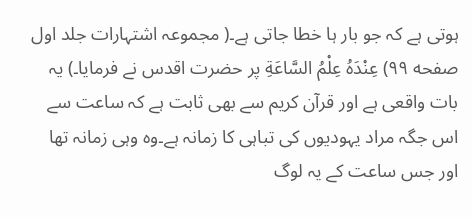ہوتی ہے کہ جو بار ہا خطا جاتی ہے۔( مجموعہ اشتہارات جلد اول صفحه ۹۹) عِنْدَهُ عِلْمُ السَّاعَةِ پر حضرت اقدس نے فرمایا۔) یہ بات واقعی ہے اور قرآن کریم سے بھی ثابت ہے کہ ساعت سے اس جگہ مراد یہودیوں کی تباہی کا زمانہ ہے۔وہ وہی زمانہ تھا اور جس ساعت کے یہ لوگ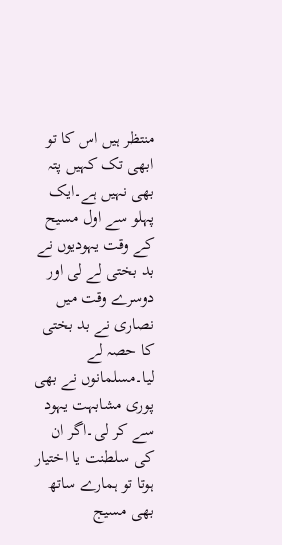منتظر ہیں اس کا تو ابھی تک کہیں پتہ بھی نہیں ہے۔ایک پہلو سے اول مسیح کے وقت یہودیوں نے بد بختی لے لی اور دوسرے وقت میں نصاری نے بد بختی کا حصہ لے لیا۔مسلمانوں نے بھی پوری مشابہت یہود سے کر لی۔اگر ان کی سلطنت یا اختیار ہوتا تو ہمارے ساتھ بھی مسیج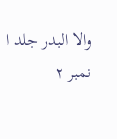والا البدر جلد ا نمبر ۲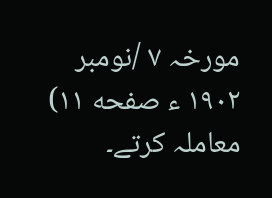مورخہ ۷ /نومبر ۱۹۰۲ ء صفحه ۱۱) معاملہ کرتے۔